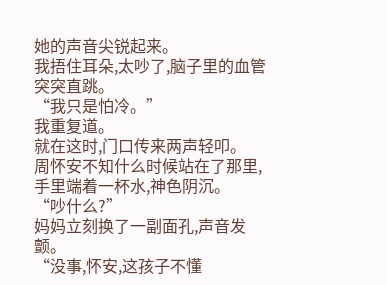她的声音尖锐起来。
我捂住耳朵,太吵了,脑子里的血管突突直跳。
“我只是怕冷。”
我重复道。
就在这时,门口传来两声轻叩。
周怀安不知什么时候站在了那里,手里端着一杯水,神色阴沉。
“吵什么?”
妈妈立刻换了一副面孔,声音发颤。
“没事,怀安,这孩子不懂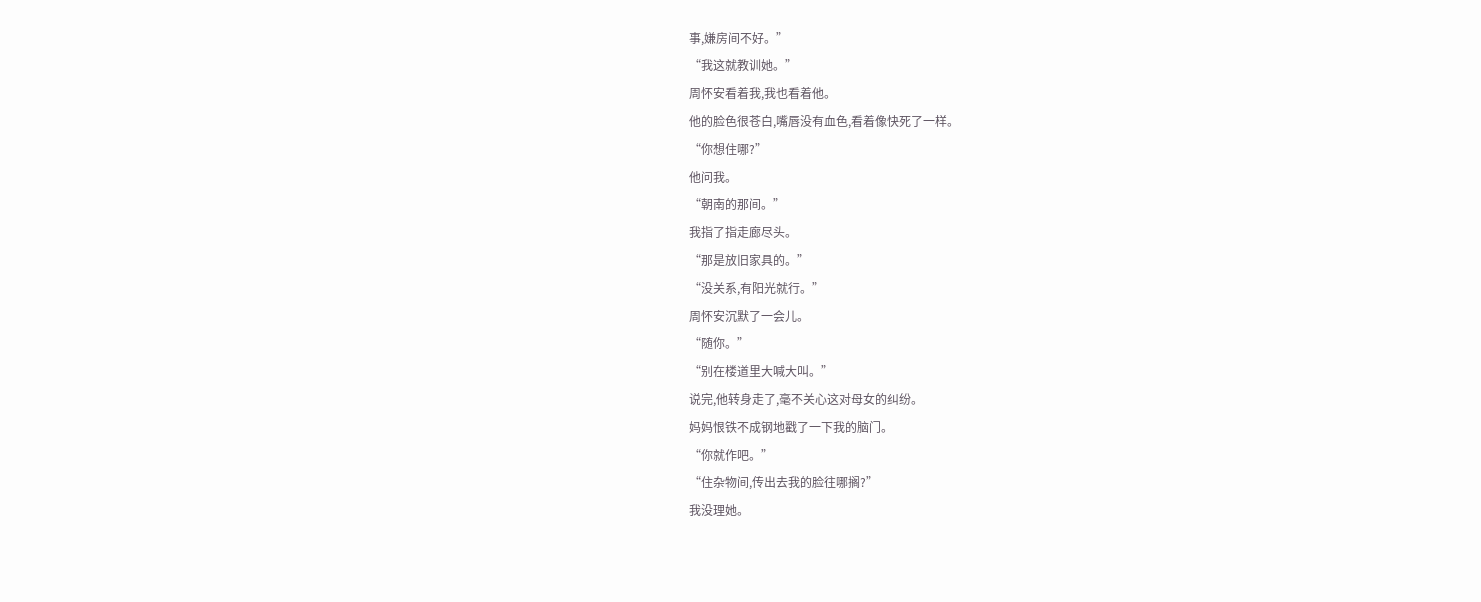事,嫌房间不好。”
“我这就教训她。”
周怀安看着我,我也看着他。
他的脸色很苍白,嘴唇没有血色,看着像快死了一样。
“你想住哪?”
他问我。
“朝南的那间。”
我指了指走廊尽头。
“那是放旧家具的。”
“没关系,有阳光就行。”
周怀安沉默了一会儿。
“随你。”
“别在楼道里大喊大叫。”
说完,他转身走了,毫不关心这对母女的纠纷。
妈妈恨铁不成钢地戳了一下我的脑门。
“你就作吧。”
“住杂物间,传出去我的脸往哪搁?”
我没理她。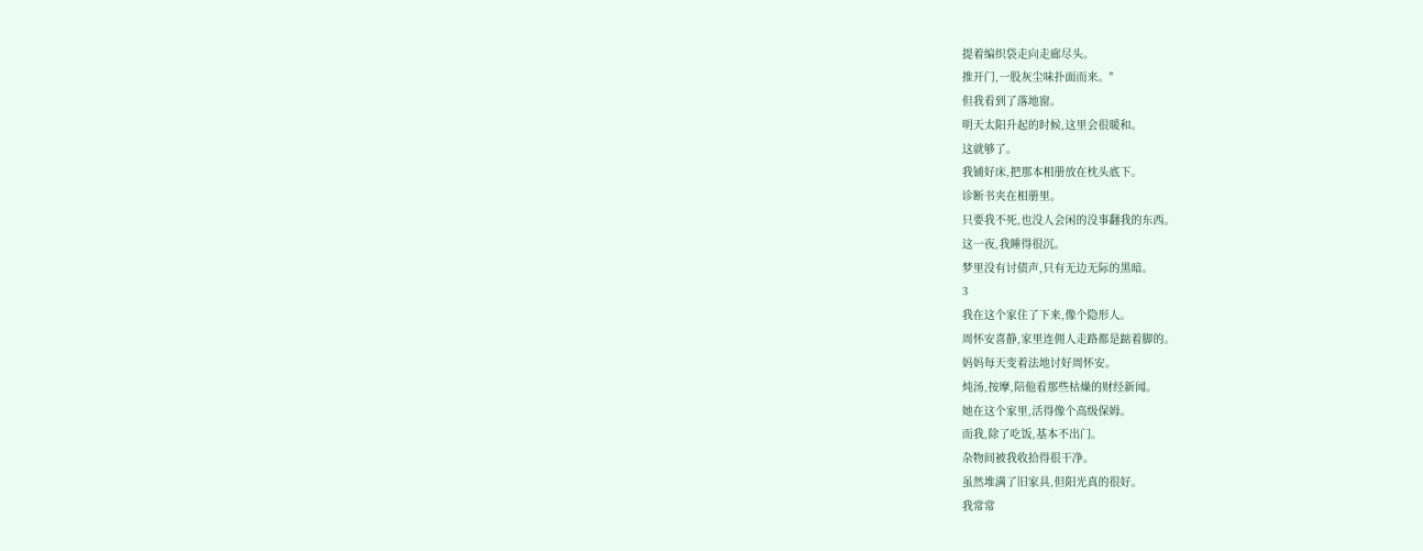提着编织袋走向走廊尽头。
推开门,一股灰尘味扑面而来。"
但我看到了落地窗。
明天太阳升起的时候,这里会很暖和。
这就够了。
我铺好床,把那本相册放在枕头底下。
诊断书夹在相册里。
只要我不死,也没人会闲的没事翻我的东西。
这一夜,我睡得很沉。
梦里没有讨债声,只有无边无际的黑暗。
3
我在这个家住了下来,像个隐形人。
周怀安喜静,家里连佣人走路都是踮着脚的。
妈妈每天变着法地讨好周怀安。
炖汤,按摩,陪他看那些枯燥的财经新闻。
她在这个家里,活得像个高级保姆。
而我,除了吃饭,基本不出门。
杂物间被我收拾得很干净。
虽然堆满了旧家具,但阳光真的很好。
我常常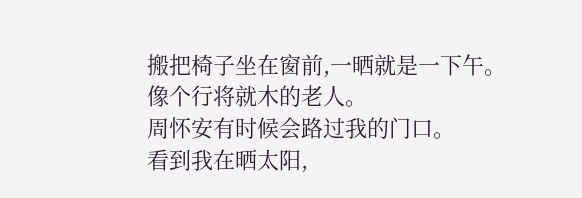搬把椅子坐在窗前,一晒就是一下午。
像个行将就木的老人。
周怀安有时候会路过我的门口。
看到我在晒太阳,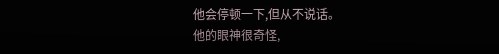他会停顿一下,但从不说话。
他的眼神很奇怪,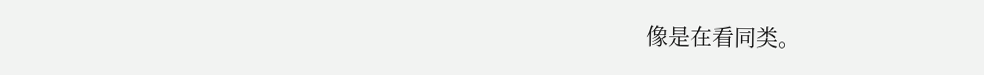像是在看同类。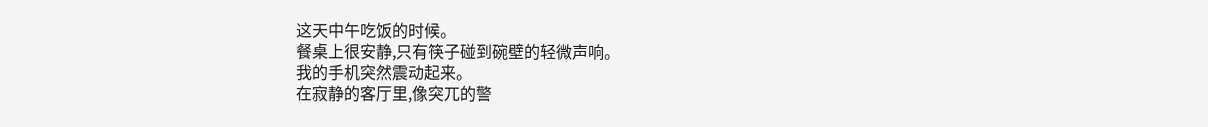这天中午吃饭的时候。
餐桌上很安静,只有筷子碰到碗壁的轻微声响。
我的手机突然震动起来。
在寂静的客厅里,像突兀的警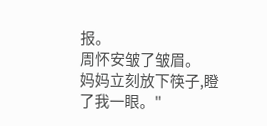报。
周怀安皱了皱眉。
妈妈立刻放下筷子,瞪了我一眼。"